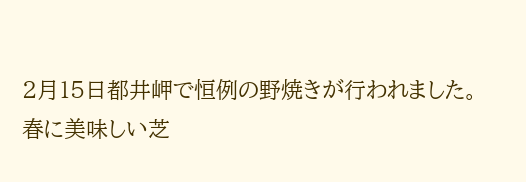2月15日都井岬で恒例の野焼きが行われました。
春に美味しい芝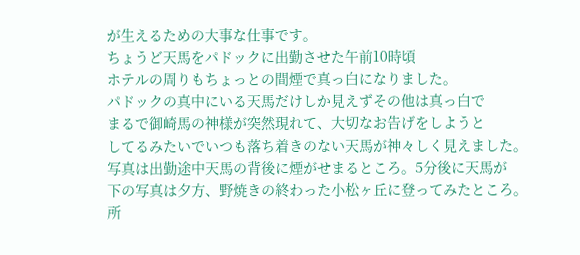が生えるための大事な仕事です。
ちょうど天馬をパドックに出勤させた午前10時頃
ホテルの周りもちょっとの間煙で真っ白になりました。
パドックの真中にいる天馬だけしか見えずその他は真っ白で
まるで御崎馬の神様が突然現れて、大切なお告げをしようと
してるみたいでいつも落ち着きのない天馬が神々しく見えました。
写真は出勤途中天馬の背後に煙がせまるところ。5分後に天馬が
下の写真は夕方、野焼きの終わった小松ヶ丘に登ってみたところ。
所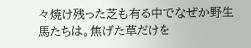々焼け残った芝も有る中でなぜか野生馬たちは。焦げた草だけを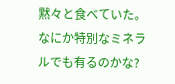黙々と食べていた。なにか特別なミネラルでも有るのかな?